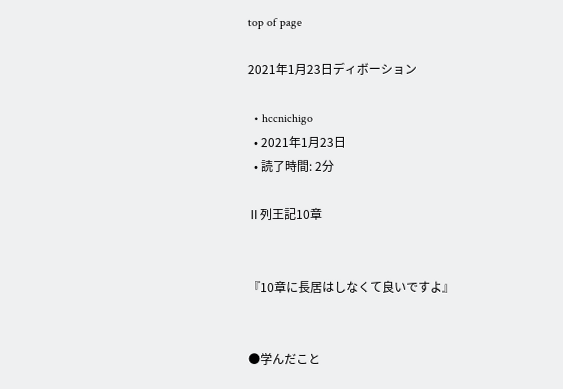top of page

2021年1月23日ディボーション

  • hccnichigo
  • 2021年1月23日
  • 読了時間: 2分

Ⅱ列王記10章


『10章に長居はしなくて良いですよ』


●学んだこと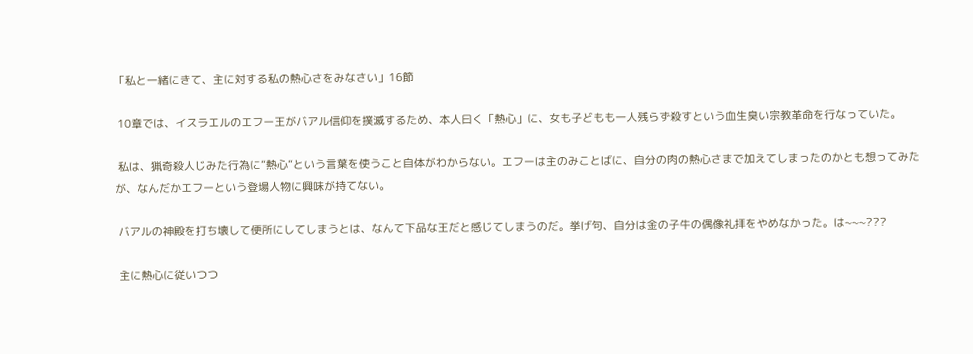「私と一緒にきて、主に対する私の熱心さをみなさい」16節

 10章では、イスラエルのエフー王がバアル信仰を撲滅するため、本人曰く「熱心」に、女も子どもも一人残らず殺すという血生臭い宗教革命を行なっていた。

 私は、猟奇殺人じみた行為に”熱心”という言葉を使うこと自体がわからない。エフーは主のみことばに、自分の肉の熱心さまで加えてしまったのかとも想ってみたが、なんだかエフーという登場人物に興味が持てない。

 バアルの神殿を打ち壊して便所にしてしまうとは、なんて下品な王だと感じてしまうのだ。挙げ句、自分は金の子牛の偶像礼拝をやめなかった。は~~~???

 主に熱心に従いつつ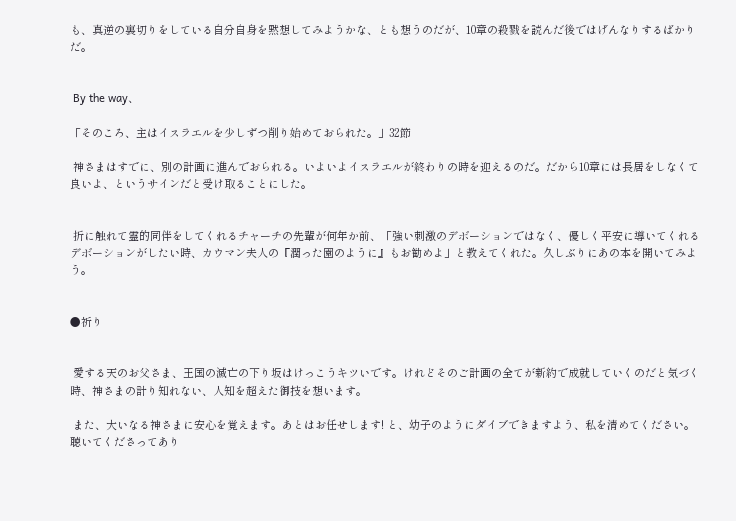も、真逆の裏切りをしている自分自身を黙想してみようかな、とも想うのだが、10章の殺戮を読んだ後ではげんなりするばかりだ。


 By the way、

「そのころ、主はイスラエルを少しずつ削り始めておられた。」32節

 神さまはすでに、別の計画に進んでおられる。いよいよイスラエルが終わりの時を迎えるのだ。だから10章には長居をしなくて良いよ、というサインだと受け取ることにした。


 折に触れて霊的同伴をしてくれるチャーチの先輩が何年か前、「強い刺激のデボーションではなく、優しく平安に導いてくれるデボーションがしたい時、カウマン夫人の『潤った園のように』もお勧めよ」と教えてくれた。久しぶりにあの本を開いてみよう。


●祈り


 愛する天のお父さま、王国の滅亡の下り坂はけっこうキツいです。けれどそのご計画の全てが新約で成就していくのだと気づく時、神さまの計り知れない、人知を超えた御技を想います。

 また、大いなる神さまに安心を覚えます。あとはお任せします! と、幼子のようにダイブできますよう、私を清めてください。聴いてくださってあり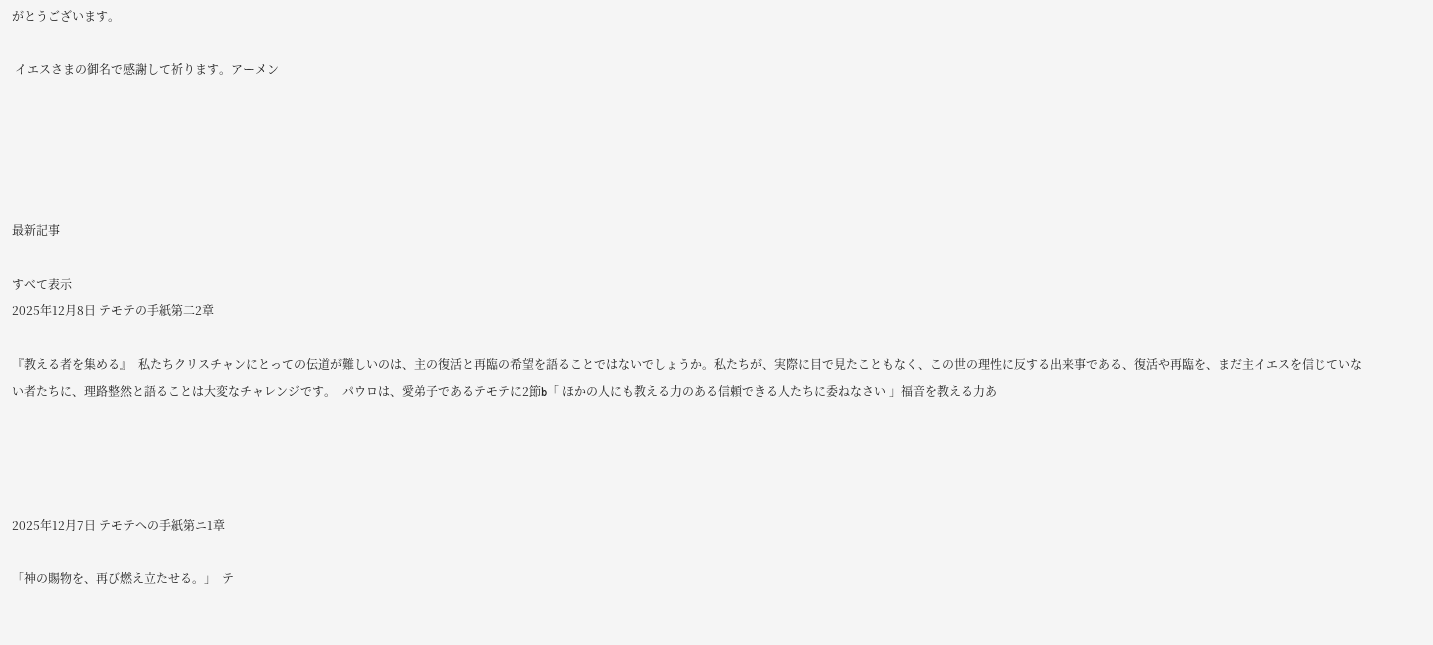がとうございます。

 イエスさまの御名で感謝して祈ります。アーメン





最新記事

すべて表示
2025年12月8日 テモテの手紙第二2章

『教える者を集める』  私たちクリスチャンにとっての伝道が難しいのは、主の復活と再臨の希望を語ることではないでしょうか。私たちが、実際に目で見たこともなく、この世の理性に反する出来事である、復活や再臨を、まだ主イエスを信じていない者たちに、理路整然と語ることは大変なチャレンジです。  パウロは、愛弟子であるテモテに2節b「 ほかの人にも教える力のある信頼できる人たちに委ねなさい 」福音を教える力あ




2025年12月7日 テモテへの手紙第ニ1章

「神の賜物を、再び燃え立たせる。」  テ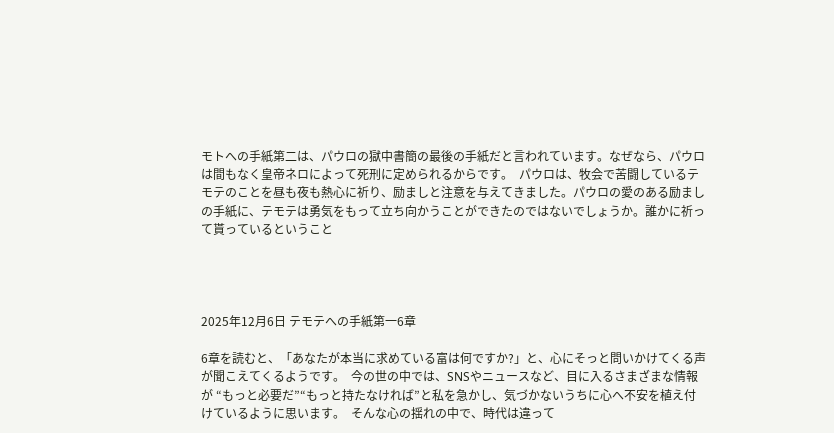モトへの手紙第二は、パウロの獄中書簡の最後の手紙だと言われています。なぜなら、パウロは間もなく皇帝ネロによって死刑に定められるからです。  パウロは、牧会で苦闘しているテモテのことを昼も夜も熱心に祈り、励ましと注意を与えてきました。パウロの愛のある励ましの手紙に、テモテは勇気をもって立ち向かうことができたのではないでしょうか。誰かに祈って貰っているということ




2025年12月6日 テモテへの手紙第一6章

6章を読むと、「あなたが本当に求めている富は何ですか?」と、心にそっと問いかけてくる声が聞こえてくるようです。  今の世の中では、SNSやニュースなど、目に入るさまざまな情報が “もっと必要だ”“もっと持たなければ”と私を急かし、気づかないうちに心へ不安を植え付けているように思います。  そんな心の揺れの中で、時代は違って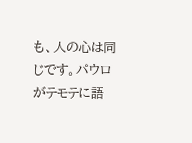も、人の心は同じです。パウロがテモテに語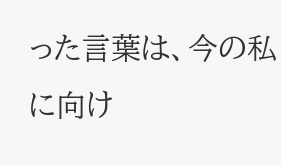った言葉は、今の私に向け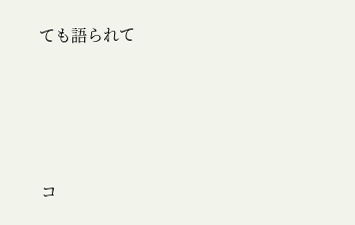ても語られて





コ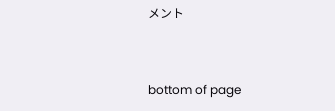メント


bottom of page